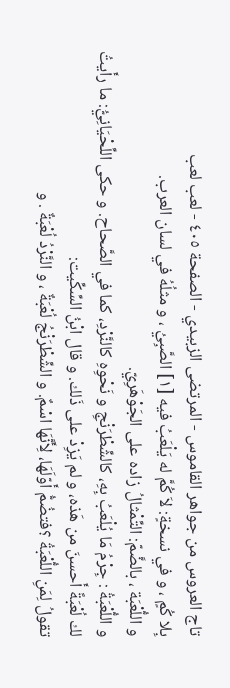تاج العروس من جواهر القاموس - المرتضى الزبيدي - الصفحة ٤٠٥ - لعب لعب
بِلا كُمٍ ، و في نسخةٍ: لاَ كُمَّ له يَلْعَبُ فيه [١] الصَّبِيُ ، و مثلُهُ في لسان العرب.
و اللُّعْبَة ، بالضَّمّ: التِّمْثالُ زاده على الجَوْهَرِيّ.
و اللُّعْبَةُ : جِرْمُ مَا يُلْعَبُ بِهِ، كالشِّطْرَنْجِ و نَحْوِهِ كالنَّرْدِ، كما في الصَّحاح. و حكى اللِّحْيَانِيُّ: ما رأَيتُ لك لُعْبَةً أَحسنَ من هَذه، و لم يَزِدْ على ذَلك. و قال ابْنُ السِّكِّيت:
تقولُ لِمَنِ اللُّعْبَةُ ؟فتضُمُّ أَوّلَهَا، لِأَنَّهَا اسْمٌ. و الشِّطْرَنْجُ لُعْبَةٌ ، و النَّرْدُ لُعْبَةٌ . و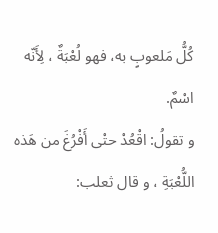كُلُّ مَلعوبٍ به، فهو لُعْبَةٌ ، لِأَنّه اسْمٌ.
و تقولُ: اقْعُدْ حتْى أَفْرُغَ من هَذه اللُّعْبَةِ ، و قال ثعلب: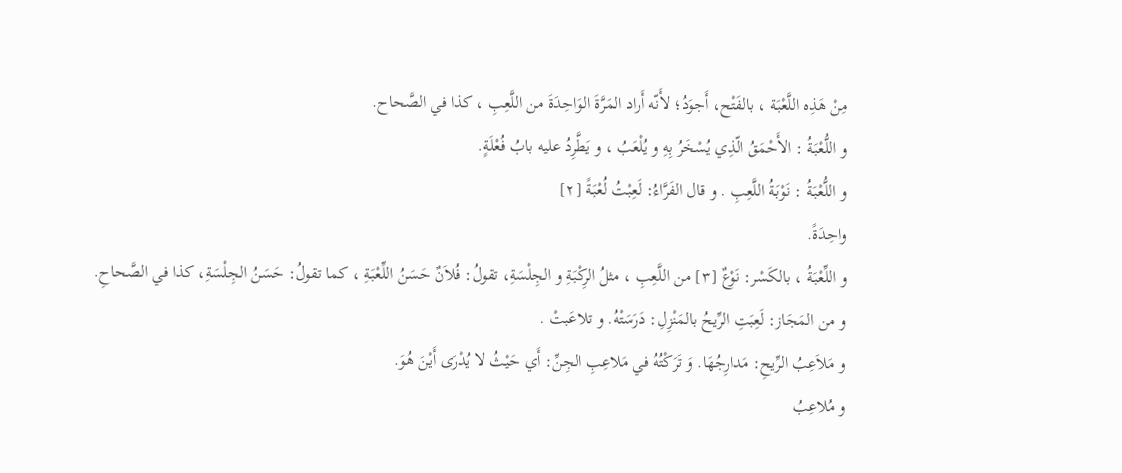مِنْ هَذِه اللَّعْبَة ، بالفَتْح، أَجوَدُ؛ لأَنّه أَراد المَرَّةَ الوَاحِدَةَ من اللَّعِبِ ، كذا في الصَّحاح.
و اللُّعْبَةُ : الأَحْمَقُ الّذِي يُسْخَرُ بِهِ و يُلْعَبُ ، و يَطَّرِدُ عليه بابُ فُعْلَةٍ.
و اللُّعْبَةُ : نَوْبَةُ اللَّعِبِ . و قال الفَرَّاءُ: لَعِبْتُ لُعْبَةً [٢]
واحِدَةً.
و اللِّعْبَةُ ، بالكَسْر: نَوْعٌ [٣] من اللَّعِبِ ، مثلُ الرِكْبَةِ و الجِلْسَةِ، تقولُ: فُلاَنٌ حَسَنُ اللِّعْبَةِ ، كما تقولُ: حَسَنُ الجِلْسَةِ، كذا في الصَّحاحِ.
و من المَجَاز: لَعِبَتِ الرِّيحُ بالمَنْزِلِ: دَرَسَتْهُ. و تلاعَبتْ .
و مَلاَعِبُ الرِّيحِ: مَدارِجُهَا. وَ تَرَكْتُهُ في مَلاعِبِ الجِنِّ: أَي حَيْثُ لا يُدْرَى أَيْنَ هُوَ.
و مُلاعِبُ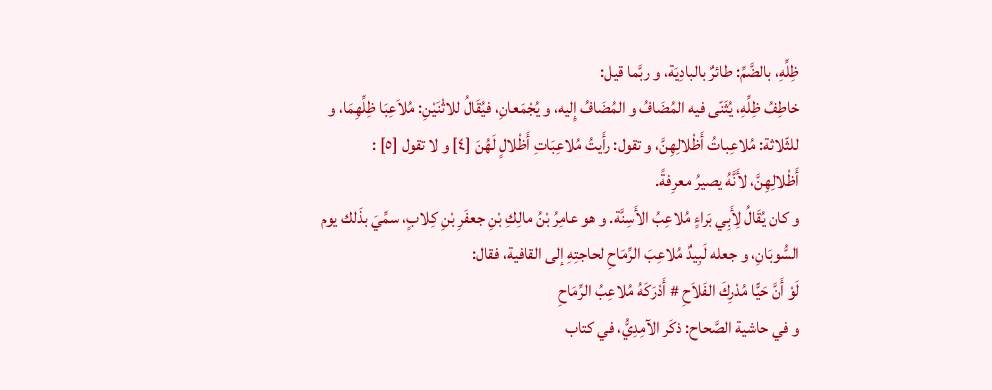ظِلِّهِ، بالضَّمِّ: طائرٌ بالبادِيَة، و ربَّما قيل:
خاطِفُ ظِلِّهِ، يُثَنّى فيه المُضَافُ و المُضَافُ إِليه، و يُجْمَعانِ، فيُقَالُ للاثْنَيْنِ: مُلاَعِبَا ظِلِّهِمَا، و للثّلاثة: مُلاعِباتُ أَظْلالِهِنَّ، و تقول: رأَيتُ مُلاعِبَاتِ أَظْلالٍ لَهُنَ [٤] و لا تقول [٥] :
أَظْلالِهِنَّ، لأَنَّهُ يصيرُ معرِفةً.
و كان يُقَالُ لِأَبِي بَراءٍ مُلاعِبُ الأَسِنَّة. و هو عامِرُ بْنُ مالِكِ بْنِ جعفَرِ بْنِ كِلابٍ، سمِّيَ بذَلك يوم السُّوبَانِ، و جعله لَبِيدٌ مُلاعِبَ الرِّمَاحِ لحاجتِهِ إلى القافية، فقال:
لَوْ أَنَّ حَيًّا مُدْرِكَ الفَلاَحِ # أَدْرَكَهُ مُلاعِبُ الرِّمَاحِ
و في حاشية الصَّحاح: ذكَر الآمِدِيُّ، في كتاب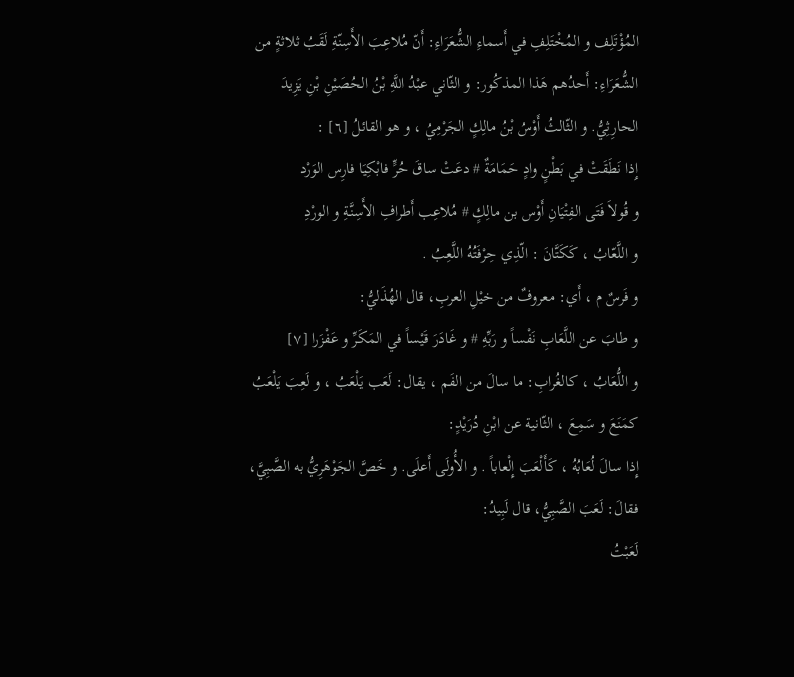المُؤْتَلِف و المُخْتَلِفِ في أَسماءِ الشُّعَرَاءِ: أَنّ مُلاعِبَ الأَسِنّةِ لَقَبُ ثلاثةٍ من الشُّعَرَاءِ: أَحدُهم هَذا المذكُور: و الثّاني عبْدُ اللَّهِ بْنُ الحُصَيْنِ بْنِ يَزِيدَ الحارِثِيُّ. و الثّالثُ أَوْسُ بْنُ مالِكٍ الجَرْمِيُ ، و هو القائلُ [٦] :
إِذا نَطَقَتْ في بَطْنٍ وادٍ حَمَامَةٌ # دعَتْ ساقَ حُرٍّ فابْكِيَا فارِس الوَرْد
و قُولاَ فَتَى الفِتْيَانِ أَوْس بن مالِكٍ # مُلاعِب أَطرافِ الأَسِنَّةِ و الورْدِ
و اللَّعّابُ ، كَكَتَّانَ : الّذِي حِرْفَتُهُ اللَّعِبُ .
و فَرسٌ م ، أَي: معروفٌ من خيْلِ العربِ، قال الهُذَليُّ:
و طابَ عن اللَّعَابِ نَفْساً و رَبِّهِ # و غَادَرَ قَيْساً في المَكَرِّ و عَفْزَرا [٧]
و اللُّعَابُ ، كالغُرابِ: ما سالَ من الفَم ، يقال: لَعَب يَلْعَبُ ، و لَعِبَ يَلْعَبُ كمَنَعَ و سَمِعَ ، الثّانية عن ابْنِ دُرَيْدٍ:
إِذا سالَ لُعَابُهُ ، كَأَلْعَبَ إِلْعاباً . و الأُولَى أَعلَى. و خَصَّ الجَوْهَرِيُّ به الصَّبِيَّ، فقالَ: لَعَبَ الصَّبِيُّ، قال لَبِيدُ:
لَعَبْتُ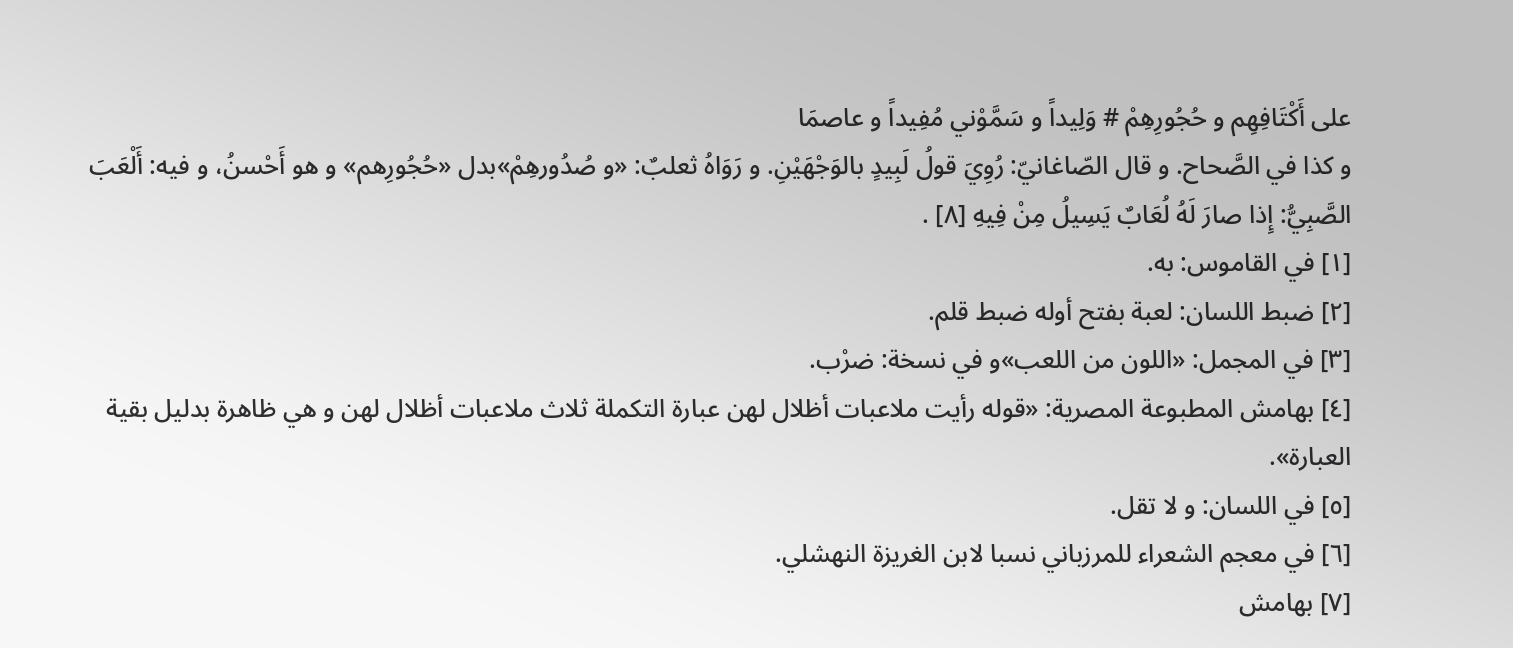على أَكْتَافِهِم و حُجُورِهِمْ # وَلِيداً و سَمَّوْني مُفِيداً و عاصمَا
و كذا في الصَّحاح. و قال الصّاغانيّ: رُوِيَ قولُ لَبِيدٍ بالوَجْهَيْنِ. و رَوَاهُ ثعلبٌ: «و صُدُورهِمْ»بدل «حُجُورِهم» و هو أَحْسنُ، و فيه: أَلْعَبَ الصَّبِيُّ: إِذا صارَ لَهُ لُعَابٌ يَسِيلُ مِنْ فِيهِ [٨] .
[١] في القاموس: به.
[٢] ضبط اللسان: لعبة بفتح أوله ضبط قلم.
[٣] في المجمل: «اللون من اللعب»و في نسخة: ضرْب.
[٤] بهامش المطبوعة المصرية: «قوله رأيت ملاعبات أظلال لهن عبارة التكملة ثلاث ملاعبات أظلال لهن و هي ظاهرة بدليل بقية العبارة».
[٥] في اللسان: و لا تقل.
[٦] في معجم الشعراء للمرزباني نسبا لابن الغريزة النهشلي.
[٧] بهامش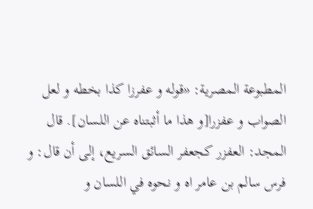المطبوعة المصرية: «قوله و عفرزا كذا بخطه و لعل الصواب و عفزرا[و هذا ما أثبتناه عن اللسان]. قال المجد: العفزر كجعفر السائق السريع، إلى أن قال: و فرس سالم بن عامر اه و نحوه في اللسان و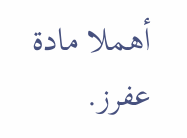أهملا مادة عفرز.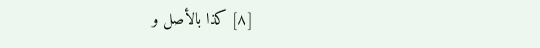[٨] كذا بالأصل و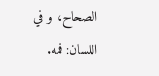الصحاح، و في اللسان: فمه.